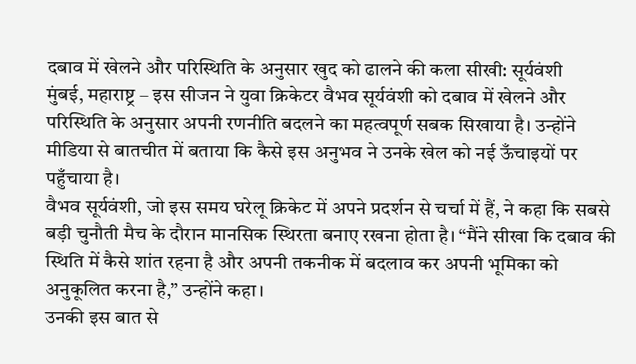दबाव में खेलने और परिस्थिति के अनुसार खुद को ढालने की कला सीखी: सूर्यवंशी
मुंबई, महाराष्ट्र – इस सीजन ने युवा क्रिकेटर वैभव सूर्यवंशी को दबाव में खेलने और परिस्थिति के अनुसार अपनी रणनीति बदलने का महत्वपूर्ण सबक सिखाया है। उन्होंने मीडिया से बातचीत में बताया कि कैसे इस अनुभव ने उनके खेल को नई ऊँचाइयों पर पहुँचाया है।
वैभव सूर्यवंशी, जो इस समय घरेलू क्रिकेट में अपने प्रदर्शन से चर्चा में हैं, ने कहा कि सबसे बड़ी चुनौती मैच के दौरान मानसिक स्थिरता बनाए रखना होता है। “मैंने सीखा कि दबाव की स्थिति में कैसे शांत रहना है और अपनी तकनीक में बदलाव कर अपनी भूमिका को अनुकूलित करना है,” उन्होंने कहा।
उनकी इस बात से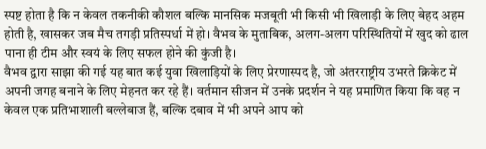स्पष्ट होता है कि न केवल तकनीकी कौशल बल्कि मानसिक मजबूती भी किसी भी खिलाड़ी के लिए बेहद अहम होती है, खासकर जब मैच तगड़ी प्रतिस्पर्धा में हो। वैभव के मुताबिक, अलग-अलग परिस्थितियों में खुद को ढाल पाना ही टीम और स्वयं के लिए सफल होने की कुंजी है।
वैभव द्वारा साझा की गई यह बात कई युवा खिलाड़ियों के लिए प्रेरणास्पद है, जो अंतरराष्ट्रीय उभरते क्रिकेट में अपनी जगह बनाने के लिए मेहनत कर रहे हैं। वर्तमान सीजन में उनके प्रदर्शन ने यह प्रमाणित किया कि वह न केवल एक प्रतिभाशाली बल्लेबाज हैं, बल्कि दबाव में भी अपने आप को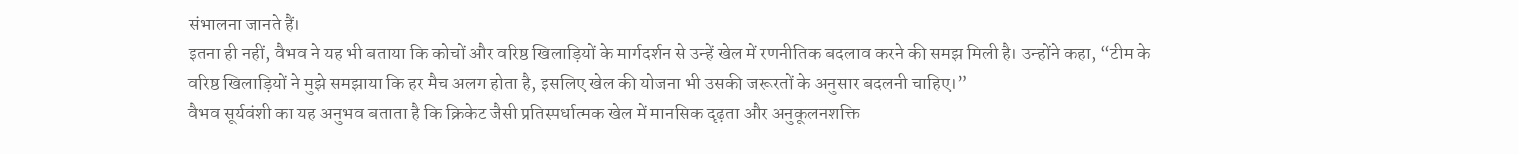संभालना जानते हैं।
इतना ही नहीं, वैभव ने यह भी बताया कि कोचों और वरिष्ठ खिलाड़ियों के मार्गदर्शन से उन्हें खेल में रणनीतिक बदलाव करने की समझ मिली है। उन्होंने कहा, “टीम के वरिष्ठ खिलाड़ियों ने मुझे समझाया कि हर मैच अलग होता है, इसलिए खेल की योजना भी उसकी जरूरतों के अनुसार बदलनी चाहिए।”
वैभव सूर्यवंशी का यह अनुभव बताता है कि क्रिकेट जैसी प्रतिस्पर्धात्मक खेल में मानसिक दृढ़ता और अनुकूलनशक्ति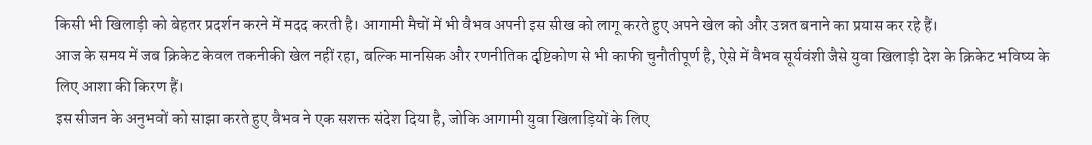किसी भी खिलाड़ी को बेहतर प्रदर्शन करने में मदद करती है। आगामी मैचों में भी वैभव अपनी इस सीख को लागू करते हुए अपने खेल को और उन्नत बनाने का प्रयास कर रहे हैं।
आज के समय में जब क्रिकेट केवल तकनीकी खेल नहीं रहा, बल्कि मानसिक और रणनीतिक दृष्टिकोण से भी काफी चुनौतीपूर्ण है, ऐसे में वैभव सूर्यवंशी जैसे युवा खिलाड़ी देश के क्रिकेट भविष्य के लिए आशा की किरण हैं।
इस सीजन के अनुभवों को साझा करते हुए वैभव ने एक सशक्त संदेश दिया है, जोकि आगामी युवा खिलाड़ियों के लिए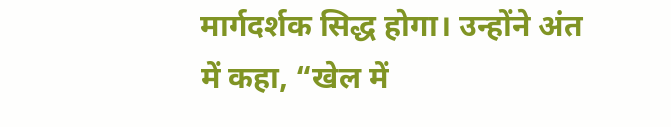मार्गदर्शक सिद्ध होगा। उन्होंने अंत में कहा, “खेल में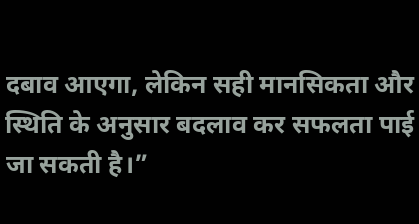दबाव आएगा, लेकिन सही मानसिकता और स्थिति के अनुसार बदलाव कर सफलता पाई जा सकती है।”